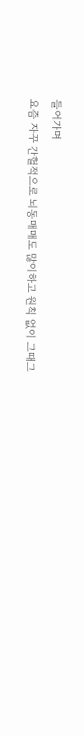들어가며
요즘 자꾸 간헐적으로 뇌동매매도 많이하고 원칙 없이 그때그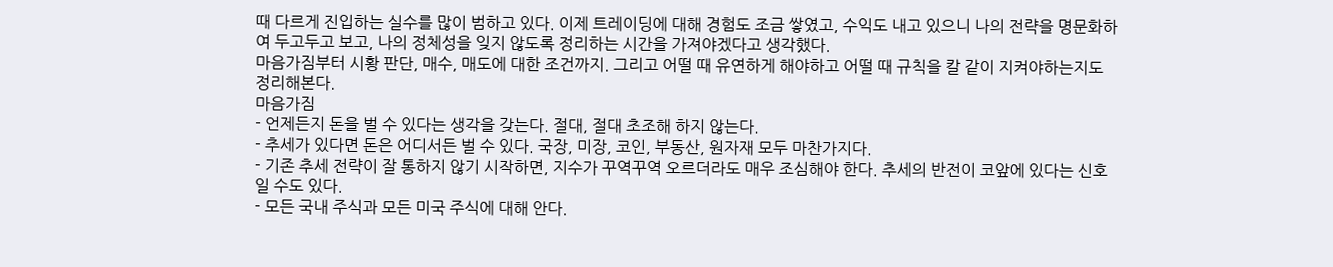때 다르게 진입하는 실수를 많이 범하고 있다. 이제 트레이딩에 대해 경험도 조금 쌓였고, 수익도 내고 있으니 나의 전략을 명문화하여 두고두고 보고, 나의 정체성을 잊지 않도록 정리하는 시간을 가져야겠다고 생각했다.
마음가짐부터 시황 판단, 매수, 매도에 대한 조건까지. 그리고 어떨 때 유연하게 해야하고 어떨 때 규칙을 칼 같이 지켜야하는지도 정리해본다.
마음가짐
- 언제든지 돈을 벌 수 있다는 생각을 갖는다. 절대, 절대 초조해 하지 않는다.
- 추세가 있다면 돈은 어디서든 벌 수 있다. 국장, 미장, 코인, 부동산, 원자재 모두 마찬가지다.
- 기존 추세 전략이 잘 통하지 않기 시작하면, 지수가 꾸역꾸역 오르더라도 매우 조심해야 한다. 추세의 반전이 코앞에 있다는 신호일 수도 있다.
- 모든 국내 주식과 모든 미국 주식에 대해 안다.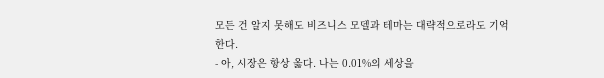모든 건 알지 못해도 비즈니스 모델과 테마는 대략적으로라도 기억한다.
- 아, 시장은 항상 옳다. 나는 0.01%의 세상을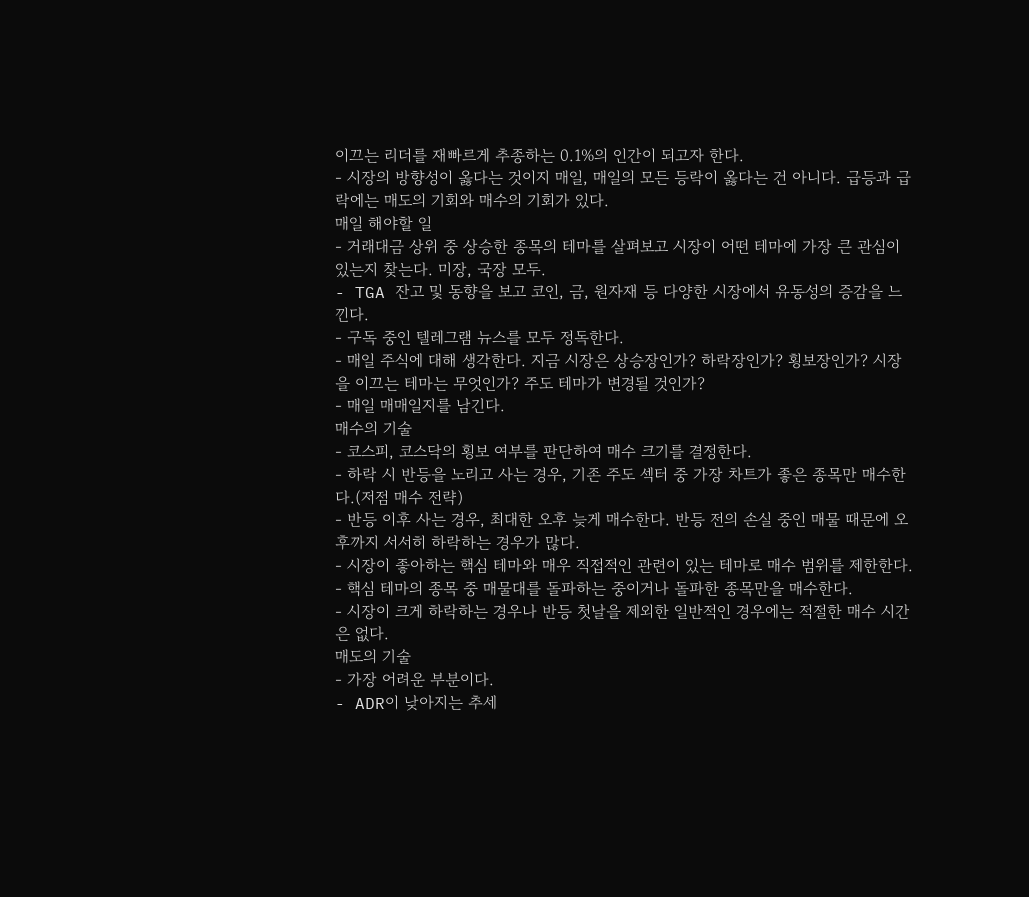이끄는 리더를 재빠르게 추종하는 0.1%의 인간이 되고자 한다.
- 시장의 방향성이 옳다는 것이지 매일, 매일의 모든 등락이 옳다는 건 아니다. 급등과 급락에는 매도의 기회와 매수의 기회가 있다.
매일 해야할 일
- 거래대금 상위 중 상승한 종목의 테마를 살펴보고 시장이 어떤 테마에 가장 큰 관심이 있는지 찾는다. 미장, 국장 모두.
- TGA 잔고 및 동향을 보고 코인, 금, 원자재 등 다양한 시장에서 유동성의 증감을 느낀다.
- 구독 중인 텔레그램 뉴스를 모두 정독한다.
- 매일 주식에 대해 생각한다. 지금 시장은 상승장인가? 하락장인가? 횡보장인가? 시장을 이끄는 테마는 무엇인가? 주도 테마가 변경될 것인가?
- 매일 매매일지를 남긴다.
매수의 기술
- 코스피, 코스닥의 횡보 여부를 판단하여 매수 크기를 결정한다.
- 하락 시 반등을 노리고 사는 경우, 기존 주도 섹터 중 가장 차트가 좋은 종목만 매수한다.(저점 매수 전략)
- 반등 이후 사는 경우, 최대한 오후 늦게 매수한다. 반등 전의 손실 중인 매물 때문에 오후까지 서서히 하락하는 경우가 많다.
- 시장이 좋아하는 핵심 테마와 매우 직접적인 관련이 있는 테마로 매수 범위를 제한한다.
- 핵심 테마의 종목 중 매물대를 돌파하는 중이거나 돌파한 종목만을 매수한다.
- 시장이 크게 하락하는 경우나 반등 첫날을 제외한 일반적인 경우에는 적절한 매수 시간은 없다.
매도의 기술
- 가장 어려운 부분이다.
- ADR이 낮아지는 추세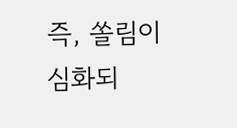즉, 쏠림이 심화되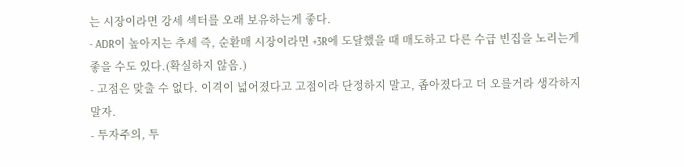는 시장이라면 강세 섹터를 오래 보유하는게 좋다.
- ADR이 높아지는 추세 즉, 순환매 시장이라면 +3R에 도달했을 때 매도하고 다른 수급 빈집을 노리는게 좋을 수도 있다.(확실하지 않음.)
- 고점은 맞출 수 없다. 이격이 넓어졌다고 고점이라 단정하지 말고, 좁아졌다고 더 오를거라 생각하지 말자.
- 투자주의, 투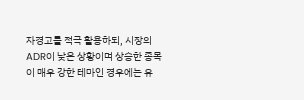자경고를 적극 활용하되, 시장의 ADR이 낮은 상황이며 상승한 종목이 매우 강한 테마인 경우에는 유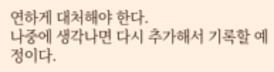연하게 대처해야 한다.
나중에 생각나면 다시 추가해서 기록할 예정이다.